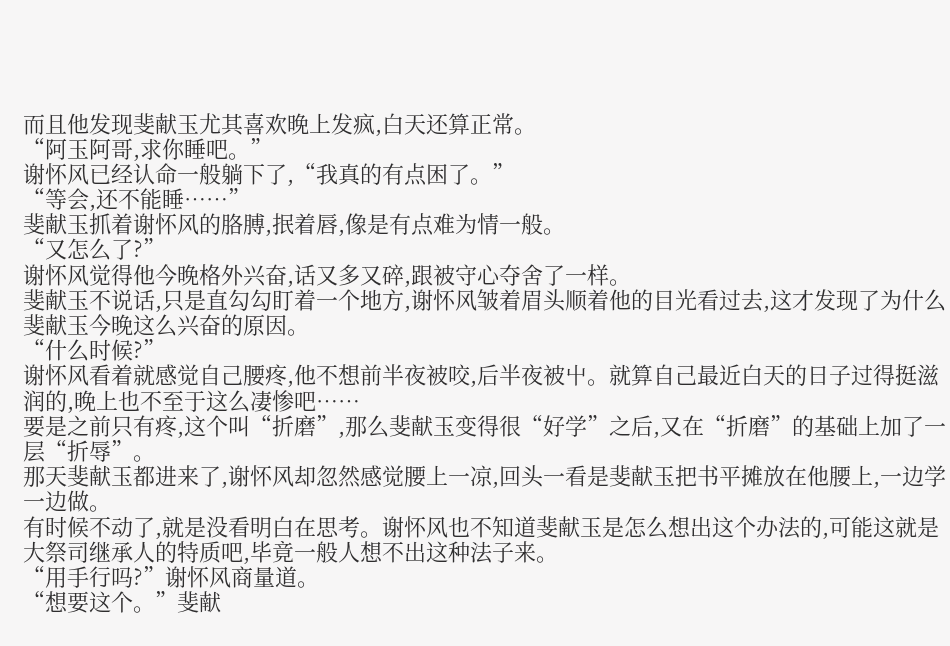而且他发现斐献玉尤其喜欢晚上发疯,白天还算正常。
“阿玉阿哥,求你睡吧。”
谢怀风已经认命一般躺下了,“我真的有点困了。”
“等会,还不能睡……”
斐献玉抓着谢怀风的胳膊,抿着唇,像是有点难为情一般。
“又怎么了?”
谢怀风觉得他今晚格外兴奋,话又多又碎,跟被守心夺舍了一样。
斐献玉不说话,只是直勾勾盯着一个地方,谢怀风皱着眉头顺着他的目光看过去,这才发现了为什么斐献玉今晚这么兴奋的原因。
“什么时候?”
谢怀风看着就感觉自己腰疼,他不想前半夜被咬,后半夜被屮。就算自己最近白天的日子过得挺滋润的,晚上也不至于这么凄惨吧……
要是之前只有疼,这个叫“折磨”,那么斐献玉变得很“好学”之后,又在“折磨”的基础上加了一层“折辱”。
那天斐献玉都进来了,谢怀风却忽然感觉腰上一凉,回头一看是斐献玉把书平摊放在他腰上,一边学一边做。
有时候不动了,就是没看明白在思考。谢怀风也不知道斐献玉是怎么想出这个办法的,可能这就是大祭司继承人的特质吧,毕竟一般人想不出这种法子来。
“用手行吗?”谢怀风商量道。
“想要这个。”斐献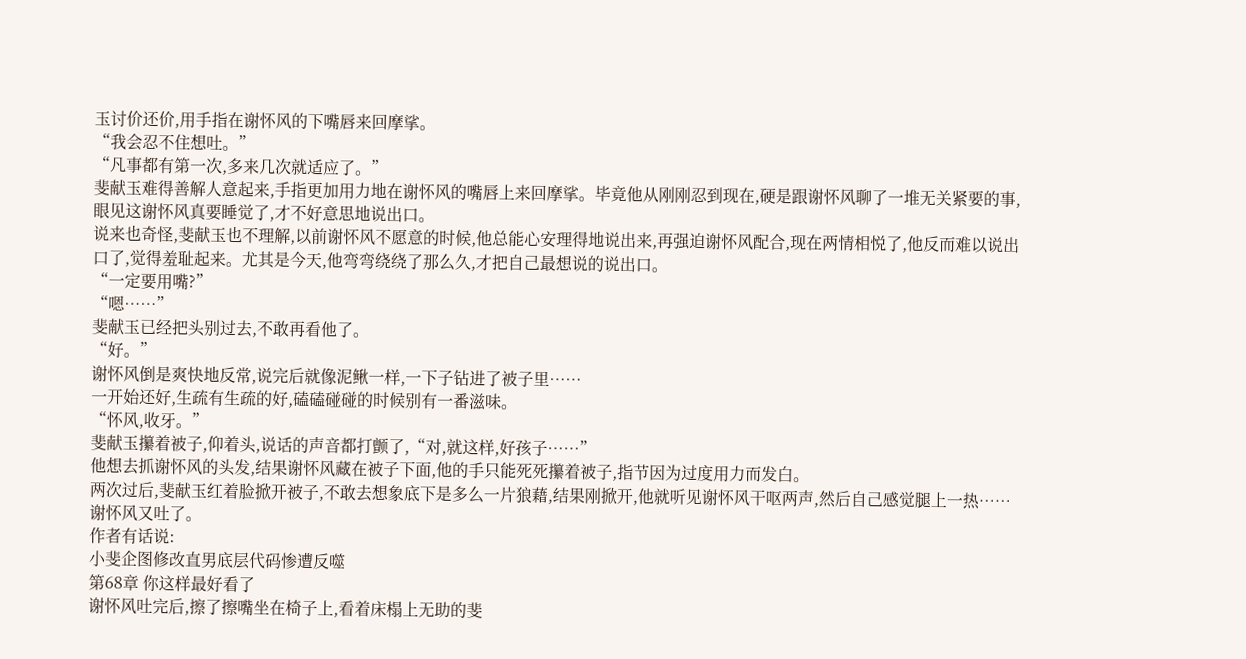玉讨价还价,用手指在谢怀风的下嘴唇来回摩挲。
“我会忍不住想吐。”
“凡事都有第一次,多来几次就适应了。”
斐献玉难得善解人意起来,手指更加用力地在谢怀风的嘴唇上来回摩挲。毕竟他从刚刚忍到现在,硬是跟谢怀风聊了一堆无关紧要的事,眼见这谢怀风真要睡觉了,才不好意思地说出口。
说来也奇怪,斐献玉也不理解,以前谢怀风不愿意的时候,他总能心安理得地说出来,再强迫谢怀风配合,现在两情相悦了,他反而难以说出口了,觉得羞耻起来。尤其是今天,他弯弯绕绕了那么久,才把自己最想说的说出口。
“一定要用嘴?”
“嗯……”
斐献玉已经把头别过去,不敢再看他了。
“好。”
谢怀风倒是爽快地反常,说完后就像泥鳅一样,一下子钻进了被子里……
一开始还好,生疏有生疏的好,磕磕碰碰的时候别有一番滋味。
“怀风,收牙。”
斐献玉攥着被子,仰着头,说话的声音都打颤了,“对,就这样,好孩子……”
他想去抓谢怀风的头发,结果谢怀风藏在被子下面,他的手只能死死攥着被子,指节因为过度用力而发白。
两次过后,斐献玉红着脸掀开被子,不敢去想象底下是多么一片狼藉,结果刚掀开,他就听见谢怀风干呕两声,然后自己感觉腿上一热……
谢怀风又吐了。
作者有话说:
小斐企图修改直男底层代码惨遭反噬
第68章 你这样最好看了
谢怀风吐完后,擦了擦嘴坐在椅子上,看着床榻上无助的斐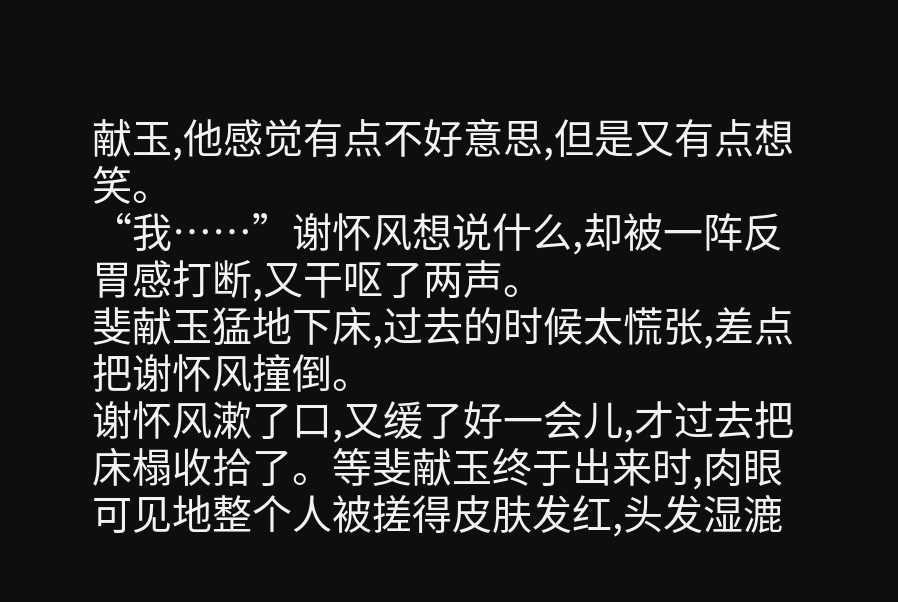献玉,他感觉有点不好意思,但是又有点想笑。
“我……”谢怀风想说什么,却被一阵反胃感打断,又干呕了两声。
斐献玉猛地下床,过去的时候太慌张,差点把谢怀风撞倒。
谢怀风漱了口,又缓了好一会儿,才过去把床榻收拾了。等斐献玉终于出来时,肉眼可见地整个人被搓得皮肤发红,头发湿漉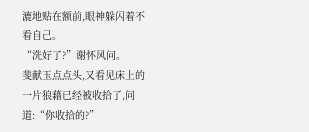漉地贴在额前,眼神躲闪着不看自己。
“洗好了?”谢怀风问。
斐献玉点点头,又看见床上的一片狼藉已经被收拾了,问道:“你收拾的?”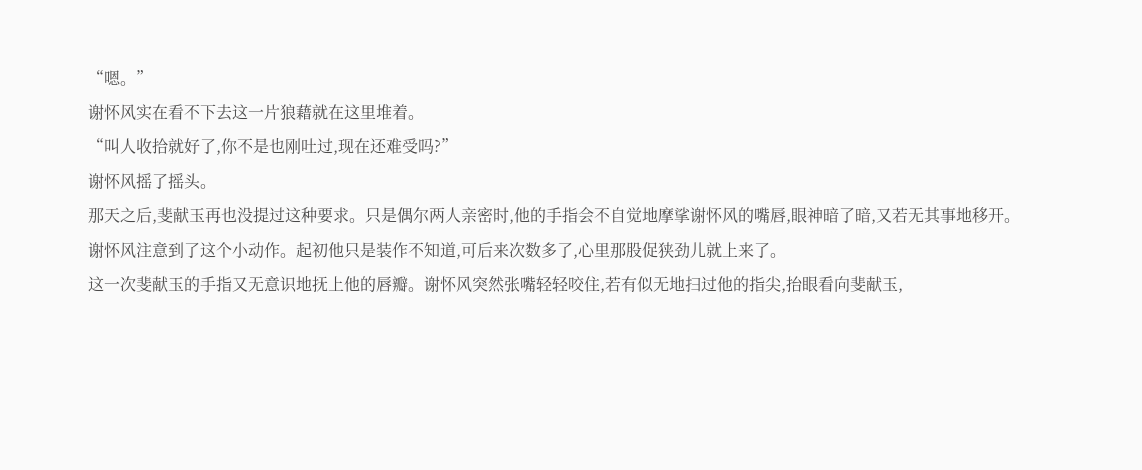“嗯。”
谢怀风实在看不下去这一片狼藉就在这里堆着。
“叫人收拾就好了,你不是也刚吐过,现在还难受吗?”
谢怀风摇了摇头。
那天之后,斐献玉再也没提过这种要求。只是偶尔两人亲密时,他的手指会不自觉地摩挲谢怀风的嘴唇,眼神暗了暗,又若无其事地移开。
谢怀风注意到了这个小动作。起初他只是装作不知道,可后来次数多了,心里那股促狭劲儿就上来了。
这一次斐献玉的手指又无意识地抚上他的唇瓣。谢怀风突然张嘴轻轻咬住,若有似无地扫过他的指尖,抬眼看向斐献玉,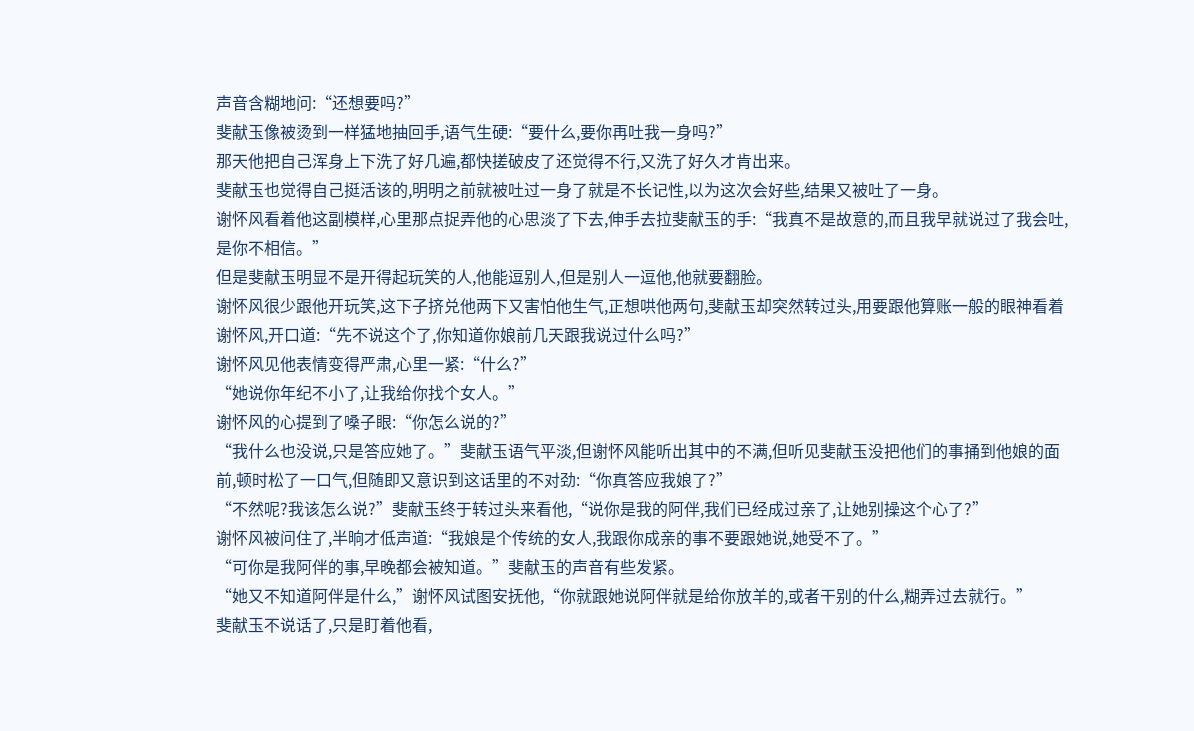声音含糊地问:“还想要吗?”
斐献玉像被烫到一样猛地抽回手,语气生硬:“要什么,要你再吐我一身吗?”
那天他把自己浑身上下洗了好几遍,都快搓破皮了还觉得不行,又洗了好久才肯出来。
斐献玉也觉得自己挺活该的,明明之前就被吐过一身了就是不长记性,以为这次会好些,结果又被吐了一身。
谢怀风看着他这副模样,心里那点捉弄他的心思淡了下去,伸手去拉斐献玉的手:“我真不是故意的,而且我早就说过了我会吐,是你不相信。”
但是斐献玉明显不是开得起玩笑的人,他能逗别人,但是别人一逗他,他就要翻脸。
谢怀风很少跟他开玩笑,这下子挤兑他两下又害怕他生气,正想哄他两句,斐献玉却突然转过头,用要跟他算账一般的眼神看着谢怀风,开口道:“先不说这个了,你知道你娘前几天跟我说过什么吗?”
谢怀风见他表情变得严肃,心里一紧:“什么?”
“她说你年纪不小了,让我给你找个女人。”
谢怀风的心提到了嗓子眼:“你怎么说的?”
“我什么也没说,只是答应她了。”斐献玉语气平淡,但谢怀风能听出其中的不满,但听见斐献玉没把他们的事捅到他娘的面前,顿时松了一口气,但随即又意识到这话里的不对劲:“你真答应我娘了?”
“不然呢?我该怎么说?”斐献玉终于转过头来看他,“说你是我的阿伴,我们已经成过亲了,让她别操这个心了?”
谢怀风被问住了,半晌才低声道:“我娘是个传统的女人,我跟你成亲的事不要跟她说,她受不了。”
“可你是我阿伴的事,早晚都会被知道。”斐献玉的声音有些发紧。
“她又不知道阿伴是什么,”谢怀风试图安抚他,“你就跟她说阿伴就是给你放羊的,或者干别的什么,糊弄过去就行。”
斐献玉不说话了,只是盯着他看,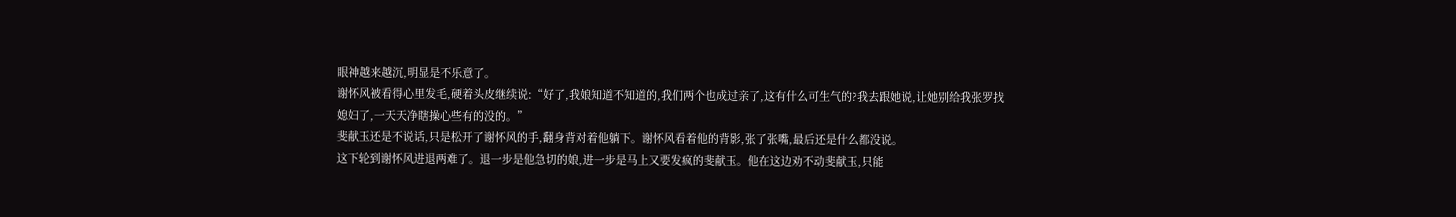眼神越来越沉,明显是不乐意了。
谢怀风被看得心里发毛,硬着头皮继续说:“好了,我娘知道不知道的,我们两个也成过亲了,这有什么可生气的?我去跟她说,让她别给我张罗找媳妇了,一天天净瞎操心些有的没的。”
斐献玉还是不说话,只是松开了谢怀风的手,翻身背对着他躺下。谢怀风看着他的背影,张了张嘴,最后还是什么都没说。
这下轮到谢怀风进退两难了。退一步是他急切的娘,进一步是马上又要发疯的斐献玉。他在这边劝不动斐献玉,只能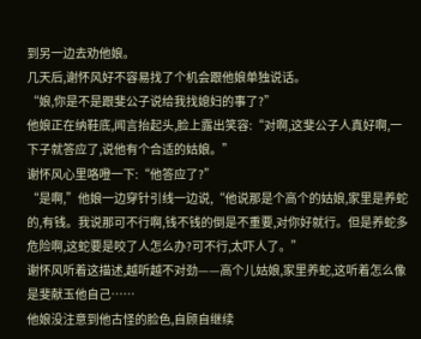到另一边去劝他娘。
几天后,谢怀风好不容易找了个机会跟他娘单独说话。
“娘,你是不是跟斐公子说给我找媳妇的事了?”
他娘正在纳鞋底,闻言抬起头,脸上露出笑容:“对啊,这斐公子人真好啊,一下子就答应了,说他有个合适的姑娘。”
谢怀风心里咯噔一下:“他答应了?”
“是啊,”他娘一边穿针引线一边说,“他说那是个高个的姑娘,家里是养蛇的,有钱。我说那可不行啊,钱不钱的倒是不重要,对你好就行。但是养蛇多危险啊,这蛇要是咬了人怎么办?可不行,太吓人了。”
谢怀风听着这描述,越听越不对劲——高个儿姑娘,家里养蛇,这听着怎么像是斐献玉他自己……
他娘没注意到他古怪的脸色,自顾自继续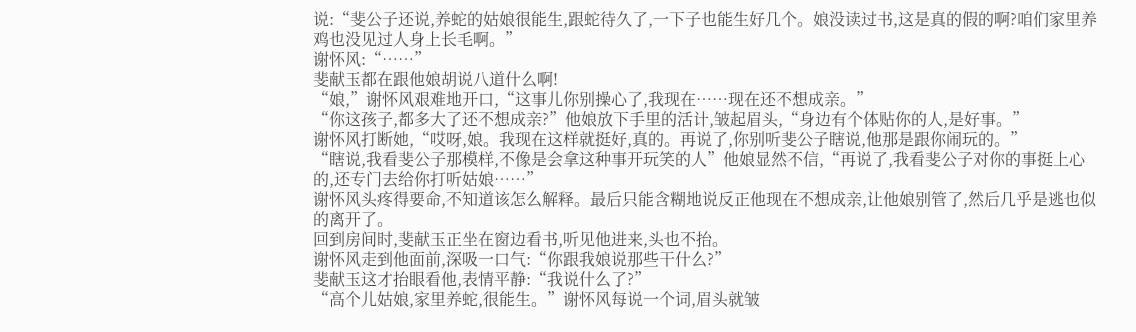说:“斐公子还说,养蛇的姑娘很能生,跟蛇待久了,一下子也能生好几个。娘没读过书,这是真的假的啊?咱们家里养鸡也没见过人身上长毛啊。”
谢怀风:“……”
斐献玉都在跟他娘胡说八道什么啊!
“娘,”谢怀风艰难地开口,“这事儿你别操心了,我现在……现在还不想成亲。”
“你这孩子,都多大了还不想成亲?”他娘放下手里的活计,皱起眉头,“身边有个体贴你的人,是好事。”
谢怀风打断她,“哎呀,娘。我现在这样就挺好,真的。再说了,你别听斐公子瞎说,他那是跟你闹玩的。”
“瞎说,我看斐公子那模样,不像是会拿这种事开玩笑的人”他娘显然不信,“再说了,我看斐公子对你的事挺上心的,还专门去给你打听姑娘……”
谢怀风头疼得要命,不知道该怎么解释。最后只能含糊地说反正他现在不想成亲,让他娘别管了,然后几乎是逃也似的离开了。
回到房间时,斐献玉正坐在窗边看书,听见他进来,头也不抬。
谢怀风走到他面前,深吸一口气:“你跟我娘说那些干什么?”
斐献玉这才抬眼看他,表情平静:“我说什么了?”
“高个儿姑娘,家里养蛇,很能生。”谢怀风每说一个词,眉头就皱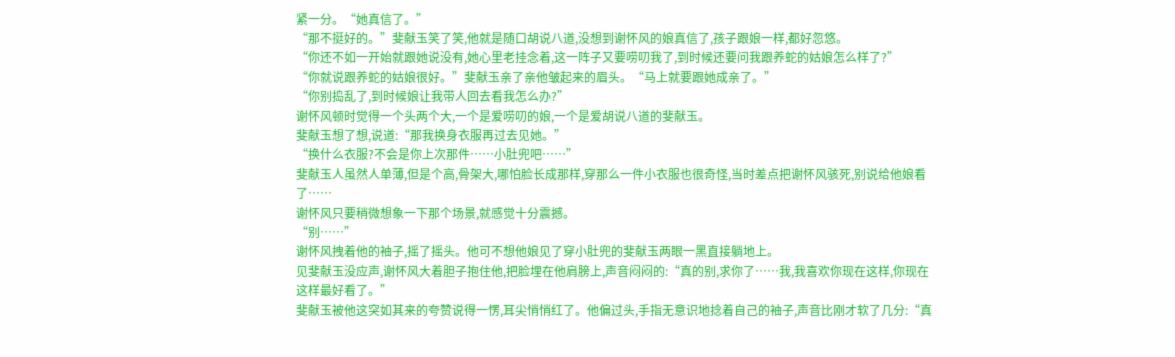紧一分。“她真信了。”
“那不挺好的。”斐献玉笑了笑,他就是随口胡说八道,没想到谢怀风的娘真信了,孩子跟娘一样,都好忽悠。
“你还不如一开始就跟她说没有,她心里老挂念着,这一阵子又要唠叨我了,到时候还要问我跟养蛇的姑娘怎么样了?”
“你就说跟养蛇的姑娘很好。”斐献玉亲了亲他皱起来的眉头。“马上就要跟她成亲了。”
“你别捣乱了,到时候娘让我带人回去看我怎么办?”
谢怀风顿时觉得一个头两个大,一个是爱唠叨的娘,一个是爱胡说八道的斐献玉。
斐献玉想了想,说道:“那我换身衣服再过去见她。”
“换什么衣服?不会是你上次那件……小肚兜吧……”
斐献玉人虽然人单薄,但是个高,骨架大,哪怕脸长成那样,穿那么一件小衣服也很奇怪,当时差点把谢怀风骇死,别说给他娘看了……
谢怀风只要稍微想象一下那个场景,就感觉十分震撼。
“别……”
谢怀风拽着他的袖子,摇了摇头。他可不想他娘见了穿小肚兜的斐献玉两眼一黑直接躺地上。
见斐献玉没应声,谢怀风大着胆子抱住他,把脸埋在他肩膀上,声音闷闷的:“真的别,求你了……我,我喜欢你现在这样,你现在这样最好看了。”
斐献玉被他这突如其来的夸赞说得一愣,耳尖悄悄红了。他偏过头,手指无意识地捻着自己的袖子,声音比刚才软了几分:“真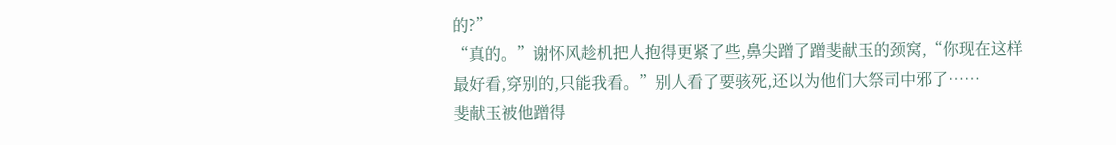的?”
“真的。”谢怀风趁机把人抱得更紧了些,鼻尖蹭了蹭斐献玉的颈窝,“你现在这样最好看,穿别的,只能我看。”别人看了要骇死,还以为他们大祭司中邪了……
斐献玉被他蹭得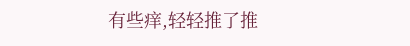有些痒,轻轻推了推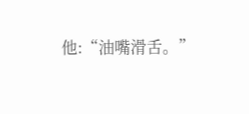他:“油嘴滑舌。”